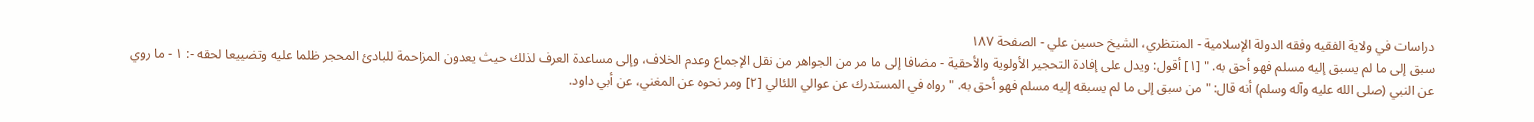دراسات في ولاية الفقيه وفقه الدولة الإسلامية - المنتظري، الشيخ حسين علي - الصفحة ١٨٧
سبق إلى ما لم يسبق إليه مسلم فهو أحق به. " [١] أقول: ويدل على إفادة التحجير الأولوية والأحقية - مضافا إلى ما مر من الجواهر من نقل الإجماع وعدم الخلاف، وإلى مساعدة العرف لذلك حيث يعدون المزاحمة للبادئ المحجر ظلما عليه وتضييعا لحقه -: ١ - ما روي عن النبي (صلى الله عليه وآله وسلم) أنه قال: " من سبق إلى ما لم يسبقه إليه مسلم فهو أحق به. " رواه في المستدرك عن عوالي اللئالي [٢] ومر نحوه عن المغني، عن أبي داود.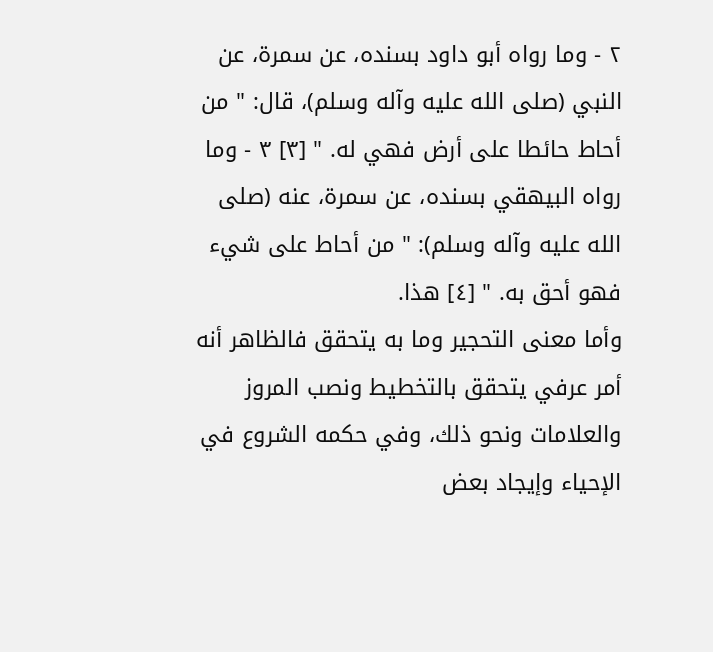٢ - وما رواه أبو داود بسنده، عن سمرة، عن النبي (صلى الله عليه وآله وسلم)، قال: " من أحاط حائطا على أرض فهي له. " [٣] ٣ - وما رواه البيهقي بسنده، عن سمرة، عنه (صلى الله عليه وآله وسلم): " من أحاط على شيء فهو أحق به. " [٤] هذا.
وأما معنى التحجير وما به يتحقق فالظاهر أنه أمر عرفي يتحقق بالتخطيط ونصب المروز والعلامات ونحو ذلك، وفي حكمه الشروع في الإحياء وإيجاد بعض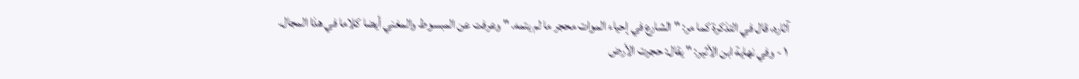آثاره، قال في التذكرة كما مر: " الشارع في إحياء الموات محجر ما لم يتمه. " وعرفت عن المبسوط والمغني أيضا كلاما في هذا المجال.
١ - وفي نهاية ابن الأثير: " يقال: حجرت الأرض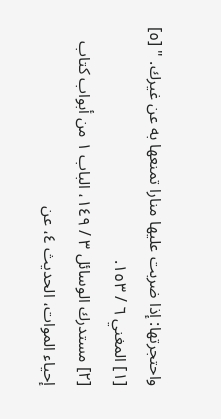واحتجرتها: إذا ضربت عليها منارا تمنعها به عن غيرك. " [٥]
[١] المغني ٦ / ١٥٣.
[٢] مستدرك الوسائل ٣ / ١٤٩، الباب ١ من أبواب كتاب إحياء الموات، الحديث ٤، عن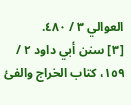العوالي ٣ / ٤٨٠.
[٣] سنن أبي داود ٢ / ١٥٩، كتاب الخراج والفئ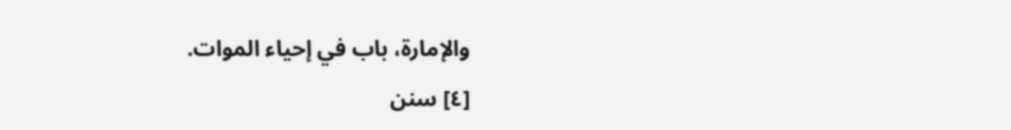والإمارة، باب في إحياء الموات.
[٤] سنن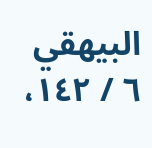البيهقي ٦ / ١٤٢،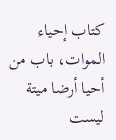كتاب إحياء الموات، باب من أحيا أرضا ميتة ليست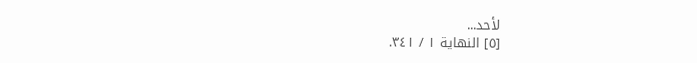لأحد...
[٥] النهاية ١ / ٣٤١.